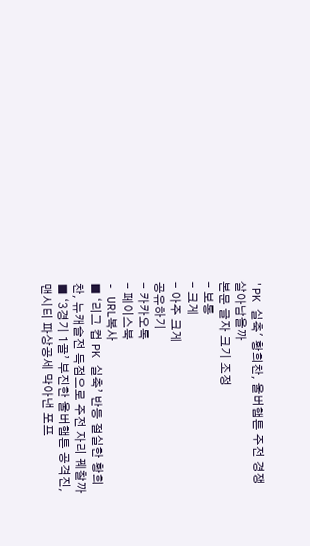'PK 실축' 황희찬, 울버햄튼 주전 경쟁 살아남을까
본문 글자 크기 조정
- 보통
- 크게
- 아주 크게
공유하기
- 카카오톡
- 페이스북
- URL복사
■ ‘리그 컵 PK 실축’ 반등 절실한 황희찬, 뉴캐슬전 득점으로 주전 자리 꿰찰까
■ ‘3경기 1골’ 부진한 울버햄튼 공격진, 맨시티 파상공세 막아낸 포프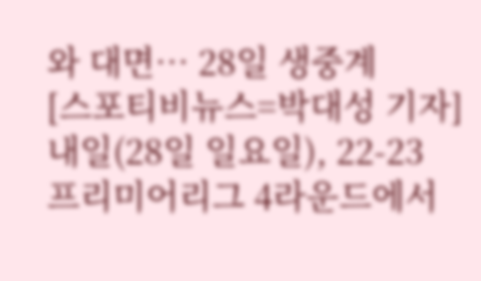와 대면… 28일 생중계
[스포티비뉴스=박대성 기자] 내일(28일 일요일), 22-23 프리미어리그 4라운드에서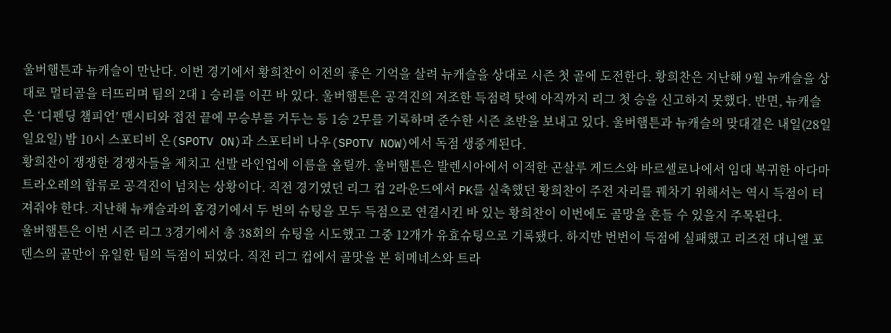울버햄튼과 뉴캐슬이 만난다. 이번 경기에서 황희찬이 이전의 좋은 기억을 살려 뉴캐슬을 상대로 시즌 첫 골에 도전한다. 황희찬은 지난해 9월 뉴캐슬을 상대로 멀티골을 터뜨리며 팀의 2대 1 승리를 이끈 바 있다. 울버햄튼은 공격진의 저조한 득점력 탓에 아직까지 리그 첫 승을 신고하지 못했다. 반면, 뉴캐슬은 ‘디펜딩 챔피언’ 맨시티와 접전 끝에 무승부를 거두는 등 1승 2무를 기록하며 준수한 시즌 초반을 보내고 있다. 울버햄튼과 뉴캐슬의 맞대결은 내일(28일 일요일) 밤 10시 스포티비 온(SPOTV ON)과 스포티비 나우(SPOTV NOW)에서 독점 생중계된다.
황희찬이 쟁쟁한 경쟁자들을 제치고 선발 라인업에 이름을 올릴까. 울버햄튼은 발렌시아에서 이적한 곤살루 게드스와 바르셀로나에서 임대 복귀한 아다마 트라오레의 합류로 공격진이 넘치는 상황이다. 직전 경기였던 리그 컵 2라운드에서 PK를 실축했던 황희찬이 주전 자리를 꿰차기 위해서는 역시 득점이 터져줘야 한다. 지난해 뉴캐슬과의 홈경기에서 두 번의 슈팅을 모두 득점으로 연결시킨 바 있는 황희찬이 이번에도 골망을 흔들 수 있을지 주목된다.
울버햄튼은 이번 시즌 리그 3경기에서 총 38회의 슈팅을 시도했고 그중 12개가 유효슈팅으로 기록됐다. 하지만 번번이 득점에 실패했고 리즈전 대니엘 포덴스의 골만이 유일한 팀의 득점이 되었다. 직전 리그 컵에서 골맛을 본 히메네스와 트라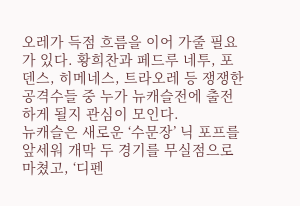오레가 득점 흐름을 이어 가줄 필요가 있다. 황희찬과 페드루 네투, 포덴스, 히메네스, 트라오레 등 쟁쟁한 공격수들 중 누가 뉴캐슬전에 출전하게 될지 관심이 모인다.
뉴캐슬은 새로운 ‘수문장’ 닉 포프를 앞세워 개막 두 경기를 무실점으로 마쳤고, ‘디펜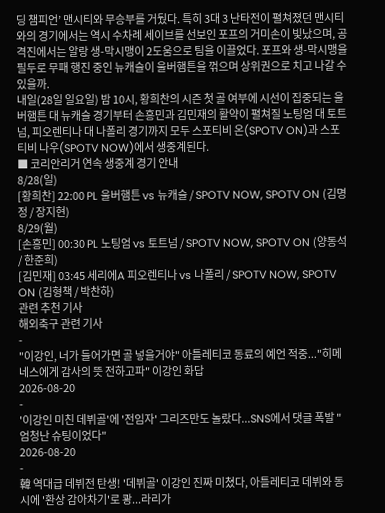딩 챔피언’ 맨시티와 무승부를 거뒀다. 특히 3대 3 난타전이 펼쳐졌던 맨시티와의 경기에서는 역시 수차례 세이브를 선보인 포프의 거미손이 빛났으며, 공격진에서는 알랑 생-막시맹이 2도움으로 팀을 이끌었다. 포프와 생-막시맹을 필두로 무패 행진 중인 뉴캐슬이 울버햄튼을 꺾으며 상위권으로 치고 나갈 수 있을까.
내일(28일 일요일) 밤 10시, 황희찬의 시즌 첫 골 여부에 시선이 집중되는 울버햄튼 대 뉴캐슬 경기부터 손흥민과 김민재의 활약이 펼쳐질 노팅엄 대 토트넘, 피오렌티나 대 나폴리 경기까지 모두 스포티비 온(SPOTV ON)과 스포티비 나우(SPOTV NOW)에서 생중계된다.
■ 코리안리거 연속 생중계 경기 안내
8/28(일)
[황희찬] 22:00 PL 울버햄튼 vs 뉴캐슬 / SPOTV NOW, SPOTV ON (김명정 / 장지현)
8/29(월)
[손흥민] 00:30 PL 노팅엄 vs 토트넘 / SPOTV NOW, SPOTV ON (양동석 / 한준희)
[김민재] 03:45 세리에A 피오렌티나 vs 나폴리 / SPOTV NOW, SPOTV ON (김형책 / 박찬하)
관련 추천 기사
해외축구 관련 기사
-
"이강인, 너가 들어가면 골 넣을거야" 아틀레티코 동료의 예언 적중..."히메네스에게 감사의 뜻 전하고파" 이강인 화답
2026-08-20
-
'이강인 미친 데뷔골'에 '전임자' 그리즈만도 놀랐다...SNS에서 댓글 폭발 "엄청난 슈팅이었다"
2026-08-20
-
韓 역대급 데뷔전 탄생! '데뷔골' 이강인 진짜 미쳤다, 아틀레티코 데뷔와 동시에 '환상 감아차기'로 쾅...라리가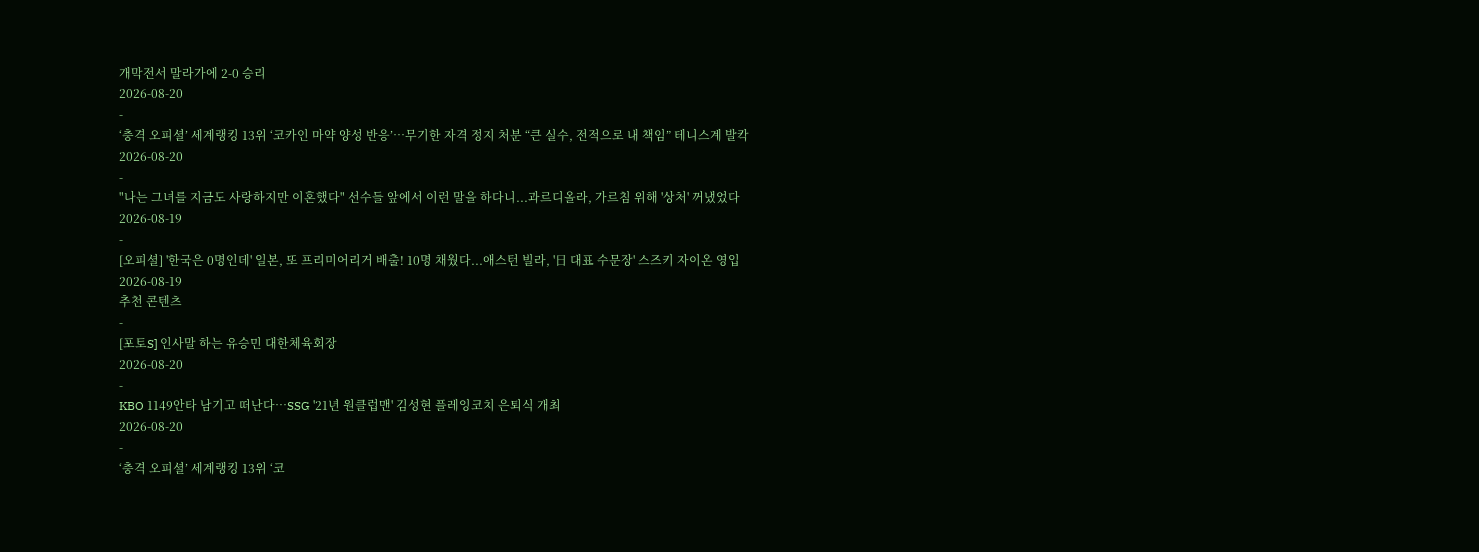개막전서 말라가에 2-0 승리
2026-08-20
-
‘충격 오피셜’ 세계랭킹 13위 ‘코카인 마약 양성 반응’…무기한 자격 정지 처분 “큰 실수, 전적으로 내 책임” 테니스계 발칵
2026-08-20
-
"나는 그녀를 지금도 사랑하지만 이혼했다" 선수들 앞에서 이런 말을 하다니...과르디올라, 가르침 위해 '상처' 꺼냈었다
2026-08-19
-
[오피셜] '한국은 0명인데' 일본, 또 프리미어리거 배출! 10명 채웠다...애스턴 빌라, '日 대표 수문장' 스즈키 자이온 영입
2026-08-19
추천 콘텐츠
-
[포토S] 인사말 하는 유승민 대한체육회장
2026-08-20
-
KBO 1149안타 남기고 떠난다…SSG '21년 원클럽맨' 김성현 플레잉코치 은퇴식 개최
2026-08-20
-
‘충격 오피셜’ 세계랭킹 13위 ‘코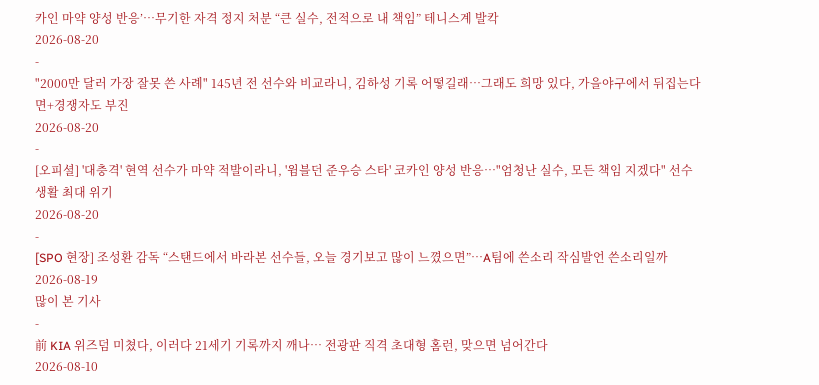카인 마약 양성 반응’…무기한 자격 정지 처분 “큰 실수, 전적으로 내 책임” 테니스계 발칵
2026-08-20
-
"2000만 달러 가장 잘못 쓴 사례" 145년 전 선수와 비교라니, 김하성 기록 어떻길래…그래도 희망 있다, 가을야구에서 뒤집는다면+경쟁자도 부진
2026-08-20
-
[오피셜] '대충격' 현역 선수가 마약 적발이라니, '윔블던 준우승 스타' 코카인 양성 반응…"엄청난 실수, 모든 책임 지겠다" 선수 생활 최대 위기
2026-08-20
-
[SPO 현장] 조성환 감독 “스탠드에서 바라본 선수들, 오늘 경기보고 많이 느꼈으면”…A팀에 쓴소리 작심발언 쓴소리일까
2026-08-19
많이 본 기사
-
前 KIA 위즈덤 미쳤다, 이러다 21세기 기록까지 깨나… 전광판 직격 초대형 홈런, 맞으면 넘어간다
2026-08-10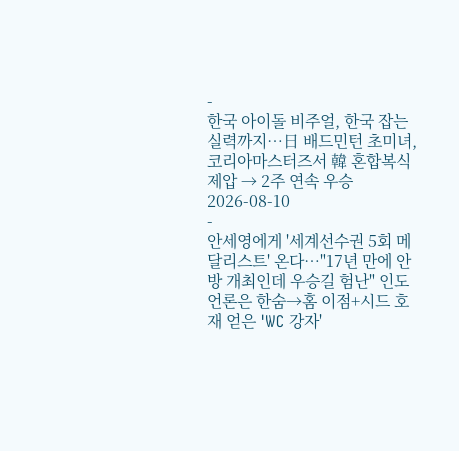-
한국 아이돌 비주얼, 한국 잡는 실력까지…日 배드민턴 초미녀, 코리아마스터즈서 韓 혼합복식 제압 → 2주 연속 우승
2026-08-10
-
안세영에게 '세계선수권 5회 메달리스트' 온다…"17년 만에 안방 개최인데 우승길 험난" 인도 언론은 한숨→홈 이점+시드 호재 얻은 'WC 강자'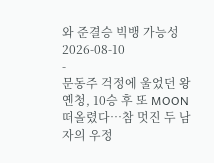와 준결승 빅뱅 가능성
2026-08-10
-
문동주 걱정에 울었던 왕옌청, 10승 후 또 MOON 떠올렸다…참 멋진 두 남자의 우정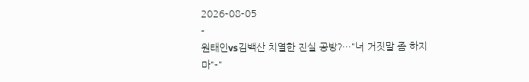2026-08-05
-
원태인vs김백산 치열한 진실 공방?…"너 거짓말 좀 하지 마"-"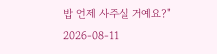밥 언제 사주실 거예요?"
2026-08-11